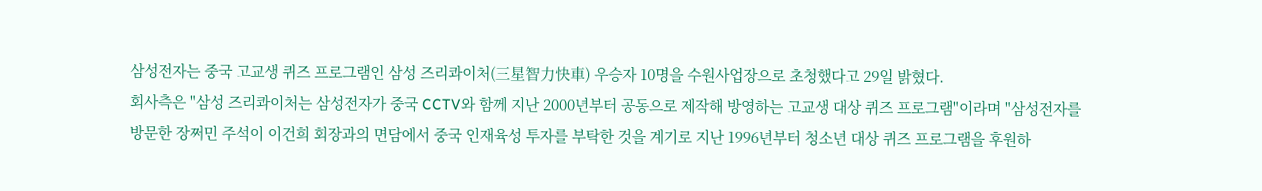삼성전자는 중국 고교생 퀴즈 프로그램인 삼성 즈리콰이처(三星智力快車) 우승자 10명을 수원사업장으로 초청했다고 29일 밝혔다.
회사측은 "삼성 즈리콰이처는 삼성전자가 중국 CCTV와 함께 지난 2000년부터 공동으로 제작해 방영하는 고교생 대상 퀴즈 프로그램"이라며 "삼성전자를 방문한 장쩌민 주석이 이건희 회장과의 면담에서 중국 인재육성 투자를 부탁한 것을 계기로 지난 1996년부터 청소년 대상 퀴즈 프로그램을 후원하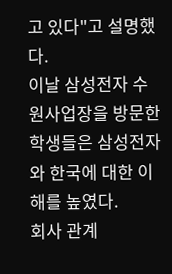고 있다"고 설명했다.
이날 삼성전자 수원사업장을 방문한 학생들은 삼성전자와 한국에 대한 이해를 높였다.
회사 관계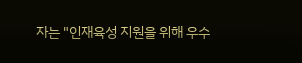자는 "인재육성 지원을 위해 우수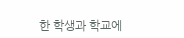한 학생과 학교에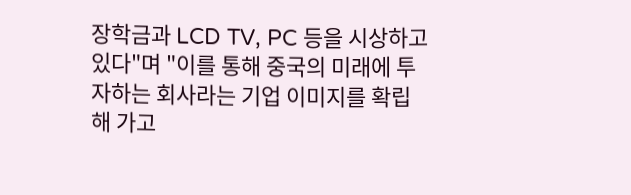장학금과 LCD TV, PC 등을 시상하고 있다"며 "이를 통해 중국의 미래에 투자하는 회사라는 기업 이미지를 확립해 가고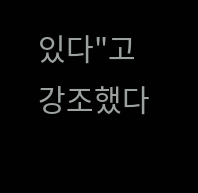있다"고 강조했다